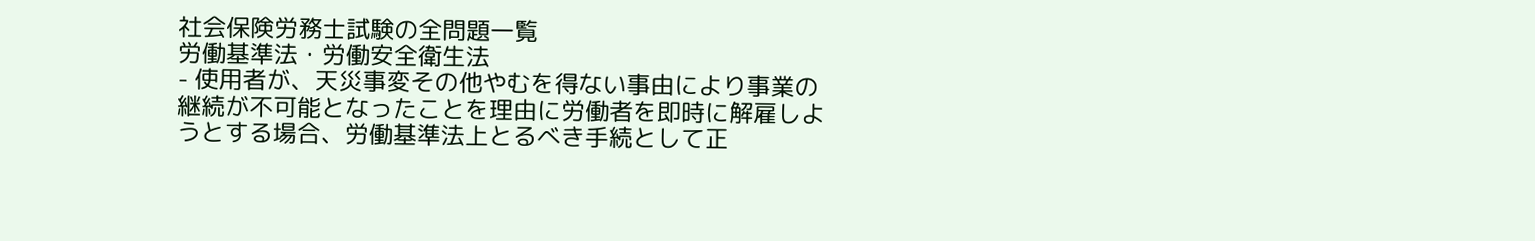社会保険労務士試験の全問題一覧
労働基準法・労働安全衛生法
- 使用者が、天災事変その他やむを得ない事由により事業の継続が不可能となったことを理由に労働者を即時に解雇しようとする場合、労働基準法上とるべき手続として正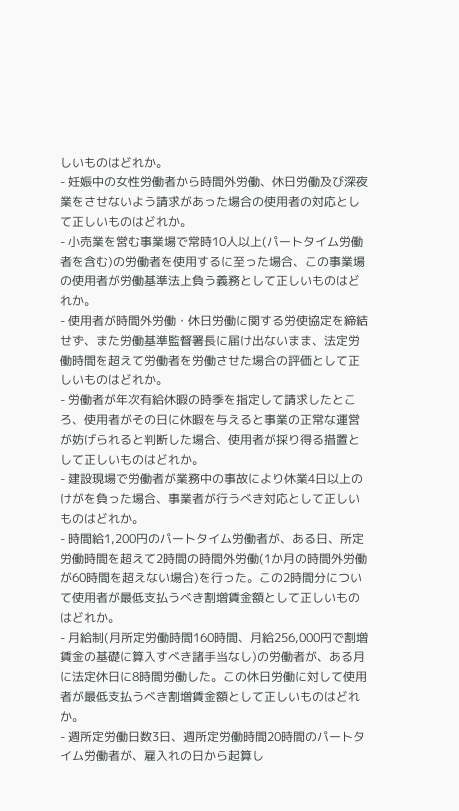しいものはどれか。
- 妊娠中の女性労働者から時間外労働、休日労働及び深夜業をさせないよう請求があった場合の使用者の対応として正しいものはどれか。
- 小売業を営む事業場で常時10人以上(パートタイム労働者を含む)の労働者を使用するに至った場合、この事業場の使用者が労働基準法上負う義務として正しいものはどれか。
- 使用者が時間外労働・休日労働に関する労使協定を締結せず、また労働基準監督署長に届け出ないまま、法定労働時間を超えて労働者を労働させた場合の評価として正しいものはどれか。
- 労働者が年次有給休暇の時季を指定して請求したところ、使用者がその日に休暇を与えると事業の正常な運営が妨げられると判断した場合、使用者が採り得る措置として正しいものはどれか。
- 建設現場で労働者が業務中の事故により休業4日以上のけがを負った場合、事業者が行うべき対応として正しいものはどれか。
- 時間給1,200円のパートタイム労働者が、ある日、所定労働時間を超えて2時間の時間外労働(1か月の時間外労働が60時間を超えない場合)を行った。この2時間分について使用者が最低支払うべき割増賃金額として正しいものはどれか。
- 月給制(月所定労働時間160時間、月給256,000円で割増賃金の基礎に算入すべき諸手当なし)の労働者が、ある月に法定休日に8時間労働した。この休日労働に対して使用者が最低支払うべき割増賃金額として正しいものはどれか。
- 週所定労働日数3日、週所定労働時間20時間のパートタイム労働者が、雇入れの日から起算し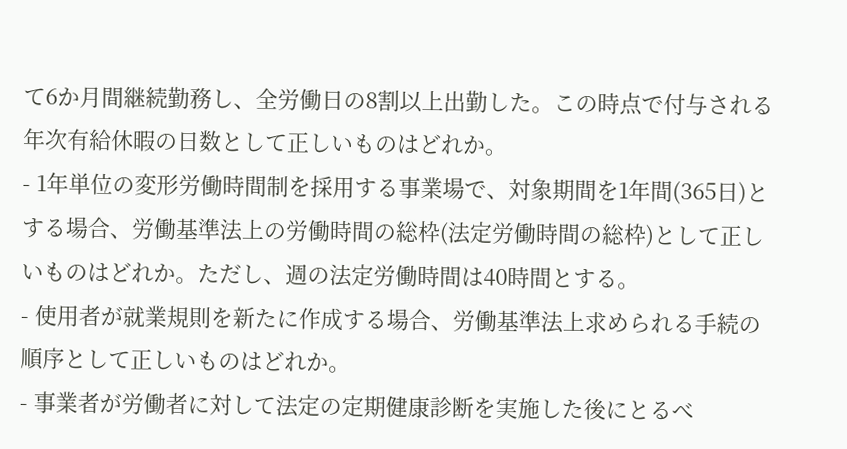て6か月間継続勤務し、全労働日の8割以上出勤した。この時点で付与される年次有給休暇の日数として正しいものはどれか。
- 1年単位の変形労働時間制を採用する事業場で、対象期間を1年間(365日)とする場合、労働基準法上の労働時間の総枠(法定労働時間の総枠)として正しいものはどれか。ただし、週の法定労働時間は40時間とする。
- 使用者が就業規則を新たに作成する場合、労働基準法上求められる手続の順序として正しいものはどれか。
- 事業者が労働者に対して法定の定期健康診断を実施した後にとるべ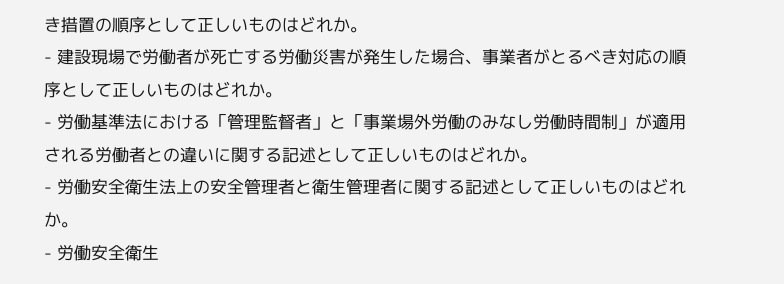き措置の順序として正しいものはどれか。
- 建設現場で労働者が死亡する労働災害が発生した場合、事業者がとるべき対応の順序として正しいものはどれか。
- 労働基準法における「管理監督者」と「事業場外労働のみなし労働時間制」が適用される労働者との違いに関する記述として正しいものはどれか。
- 労働安全衛生法上の安全管理者と衛生管理者に関する記述として正しいものはどれか。
- 労働安全衛生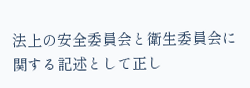法上の安全委員会と衛生委員会に関する記述として正し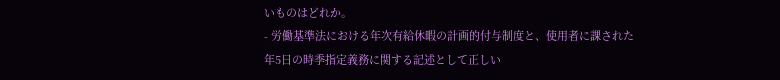いものはどれか。
- 労働基準法における年次有給休暇の計画的付与制度と、使用者に課された年5日の時季指定義務に関する記述として正しい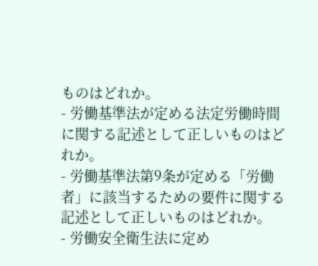ものはどれか。
- 労働基準法が定める法定労働時間に関する記述として正しいものはどれか。
- 労働基準法第9条が定める「労働者」に該当するための要件に関する記述として正しいものはどれか。
- 労働安全衛生法に定め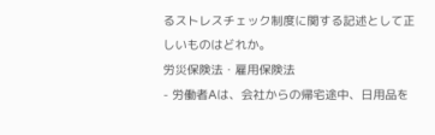るストレスチェック制度に関する記述として正しいものはどれか。
労災保険法・雇用保険法
- 労働者Aは、会社からの帰宅途中、日用品を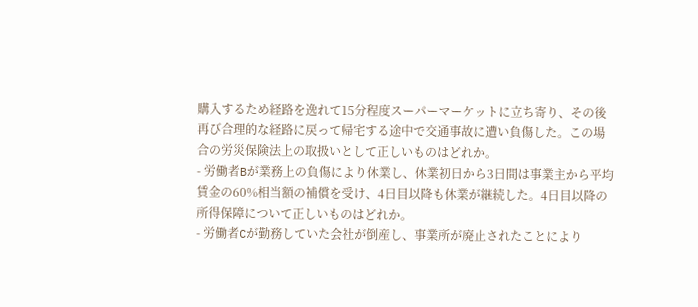購入するため経路を逸れて15分程度スーパーマーケットに立ち寄り、その後再び合理的な経路に戻って帰宅する途中で交通事故に遭い負傷した。この場合の労災保険法上の取扱いとして正しいものはどれか。
- 労働者Bが業務上の負傷により休業し、休業初日から3日間は事業主から平均賃金の60%相当額の補償を受け、4日目以降も休業が継続した。4日目以降の所得保障について正しいものはどれか。
- 労働者Cが勤務していた会社が倒産し、事業所が廃止されたことにより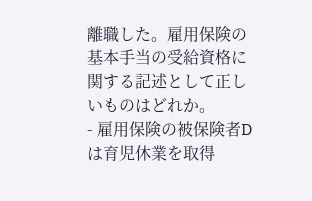離職した。雇用保険の基本手当の受給資格に関する記述として正しいものはどれか。
- 雇用保険の被保険者Dは育児休業を取得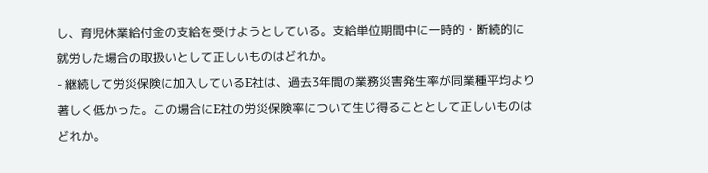し、育児休業給付金の支給を受けようとしている。支給単位期間中に一時的・断続的に就労した場合の取扱いとして正しいものはどれか。
- 継続して労災保険に加入しているE社は、過去3年間の業務災害発生率が同業種平均より著しく低かった。この場合にE社の労災保険率について生じ得ることとして正しいものはどれか。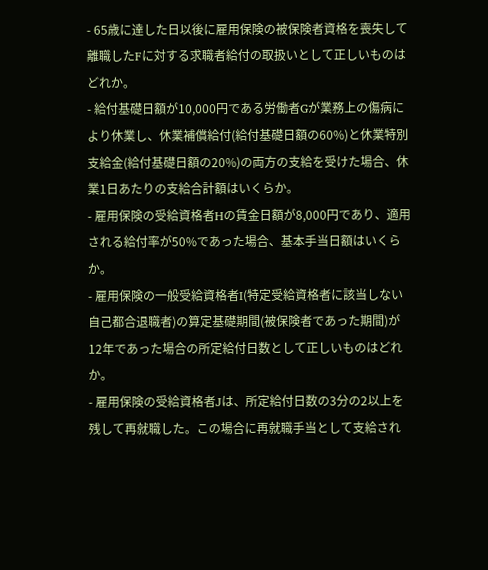- 65歳に達した日以後に雇用保険の被保険者資格を喪失して離職したFに対する求職者給付の取扱いとして正しいものはどれか。
- 給付基礎日額が10,000円である労働者Gが業務上の傷病により休業し、休業補償給付(給付基礎日額の60%)と休業特別支給金(給付基礎日額の20%)の両方の支給を受けた場合、休業1日あたりの支給合計額はいくらか。
- 雇用保険の受給資格者Hの賃金日額が8,000円であり、適用される給付率が50%であった場合、基本手当日額はいくらか。
- 雇用保険の一般受給資格者I(特定受給資格者に該当しない自己都合退職者)の算定基礎期間(被保険者であった期間)が12年であった場合の所定給付日数として正しいものはどれか。
- 雇用保険の受給資格者Jは、所定給付日数の3分の2以上を残して再就職した。この場合に再就職手当として支給され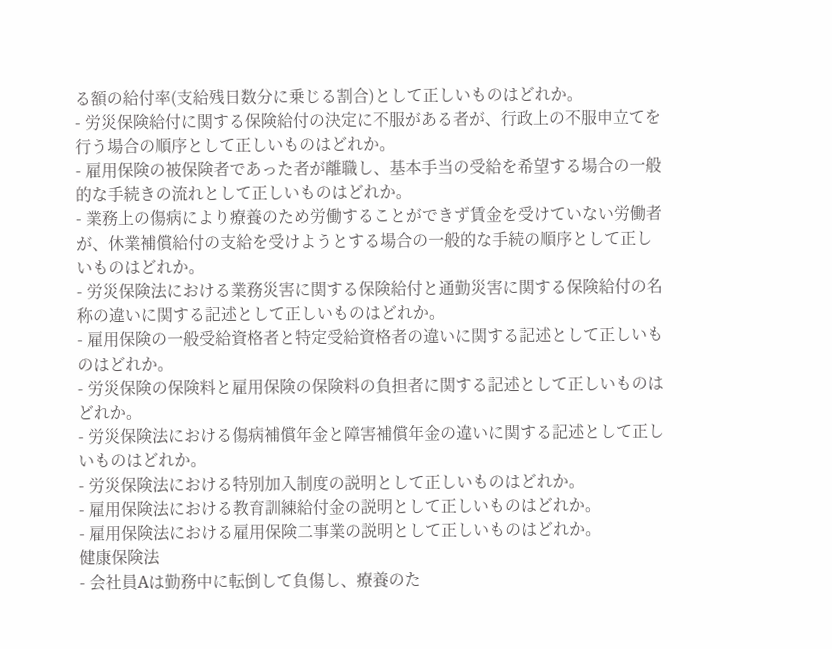る額の給付率(支給残日数分に乗じる割合)として正しいものはどれか。
- 労災保険給付に関する保険給付の決定に不服がある者が、行政上の不服申立てを行う場合の順序として正しいものはどれか。
- 雇用保険の被保険者であった者が離職し、基本手当の受給を希望する場合の一般的な手続きの流れとして正しいものはどれか。
- 業務上の傷病により療養のため労働することができず賃金を受けていない労働者が、休業補償給付の支給を受けようとする場合の一般的な手続の順序として正しいものはどれか。
- 労災保険法における業務災害に関する保険給付と通勤災害に関する保険給付の名称の違いに関する記述として正しいものはどれか。
- 雇用保険の一般受給資格者と特定受給資格者の違いに関する記述として正しいものはどれか。
- 労災保険の保険料と雇用保険の保険料の負担者に関する記述として正しいものはどれか。
- 労災保険法における傷病補償年金と障害補償年金の違いに関する記述として正しいものはどれか。
- 労災保険法における特別加入制度の説明として正しいものはどれか。
- 雇用保険法における教育訓練給付金の説明として正しいものはどれか。
- 雇用保険法における雇用保険二事業の説明として正しいものはどれか。
健康保険法
- 会社員Aは勤務中に転倒して負傷し、療養のた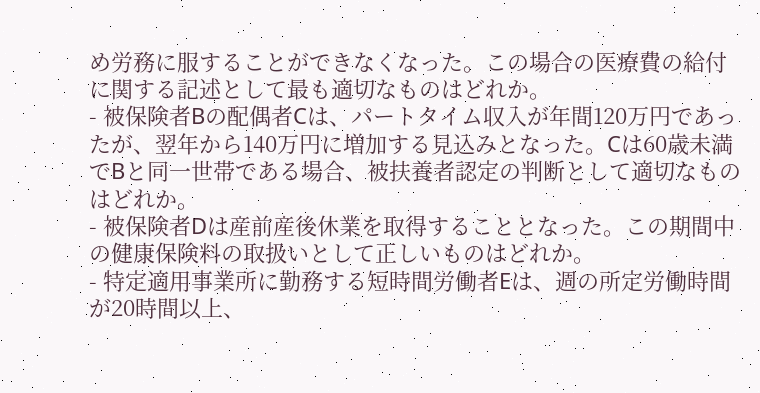め労務に服することができなくなった。この場合の医療費の給付に関する記述として最も適切なものはどれか。
- 被保険者Bの配偶者Cは、パートタイム収入が年間120万円であったが、翌年から140万円に増加する見込みとなった。Cは60歳未満でBと同一世帯である場合、被扶養者認定の判断として適切なものはどれか。
- 被保険者Dは産前産後休業を取得することとなった。この期間中の健康保険料の取扱いとして正しいものはどれか。
- 特定適用事業所に勤務する短時間労働者Eは、週の所定労働時間が20時間以上、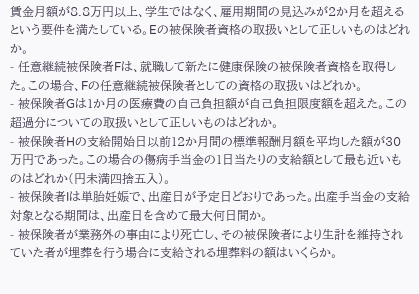賃金月額が8.8万円以上、学生ではなく、雇用期間の見込みが2か月を超えるという要件を満たしている。Eの被保険者資格の取扱いとして正しいものはどれか。
- 任意継続被保険者Fは、就職して新たに健康保険の被保険者資格を取得した。この場合、Fの任意継続被保険者としての資格の取扱いはどれか。
- 被保険者Gは1か月の医療費の自己負担額が自己負担限度額を超えた。この超過分についての取扱いとして正しいものはどれか。
- 被保険者Hの支給開始日以前12か月間の標準報酬月額を平均した額が30万円であった。この場合の傷病手当金の1日当たりの支給額として最も近いものはどれか(円未満四捨五入)。
- 被保険者Iは単胎妊娠で、出産日が予定日どおりであった。出産手当金の支給対象となる期間は、出産日を含めて最大何日間か。
- 被保険者が業務外の事由により死亡し、その被保険者により生計を維持されていた者が埋葬を行う場合に支給される埋葬料の額はいくらか。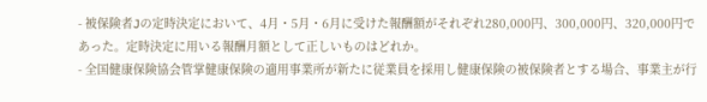- 被保険者Jの定時決定において、4月・5月・6月に受けた報酬額がそれぞれ280,000円、300,000円、320,000円であった。定時決定に用いる報酬月額として正しいものはどれか。
- 全国健康保険協会管掌健康保険の適用事業所が新たに従業員を採用し健康保険の被保険者とする場合、事業主が行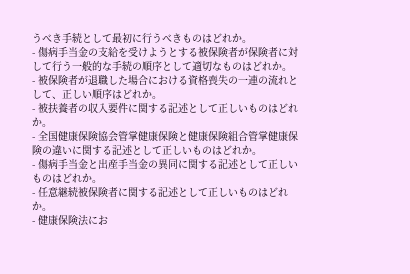うべき手続として最初に行うべきものはどれか。
- 傷病手当金の支給を受けようとする被保険者が保険者に対して行う一般的な手続の順序として適切なものはどれか。
- 被保険者が退職した場合における資格喪失の一連の流れとして、正しい順序はどれか。
- 被扶養者の収入要件に関する記述として正しいものはどれか。
- 全国健康保険協会管掌健康保険と健康保険組合管掌健康保険の違いに関する記述として正しいものはどれか。
- 傷病手当金と出産手当金の異同に関する記述として正しいものはどれか。
- 任意継続被保険者に関する記述として正しいものはどれか。
- 健康保険法にお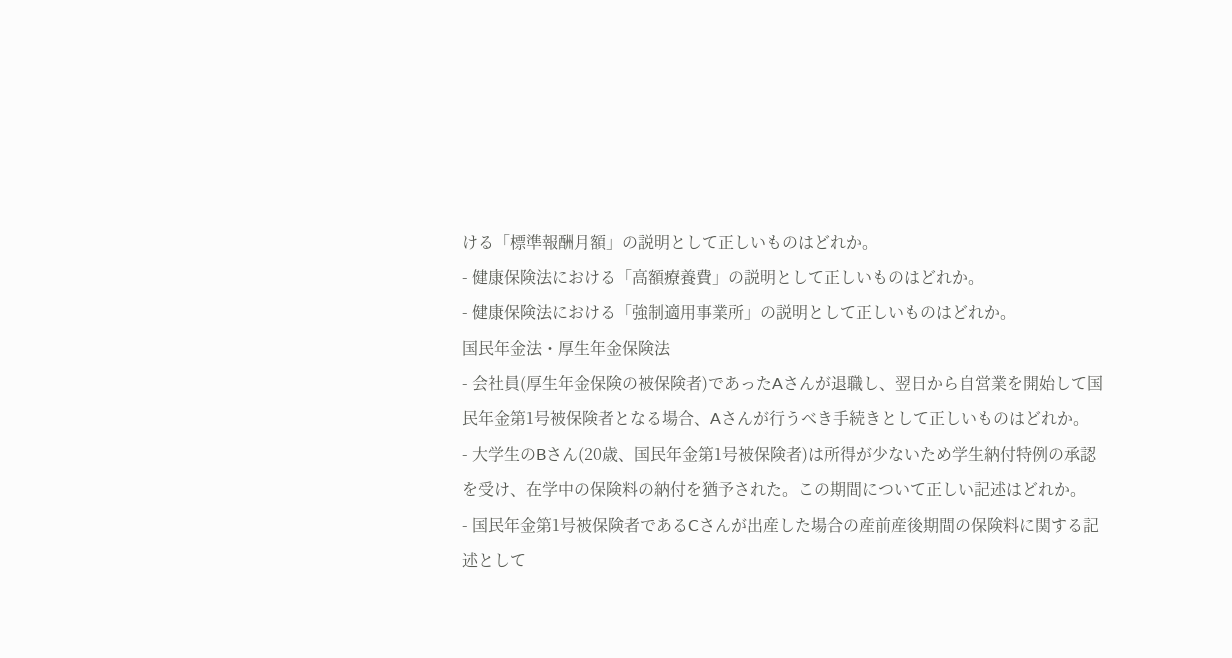ける「標準報酬月額」の説明として正しいものはどれか。
- 健康保険法における「高額療養費」の説明として正しいものはどれか。
- 健康保険法における「強制適用事業所」の説明として正しいものはどれか。
国民年金法・厚生年金保険法
- 会社員(厚生年金保険の被保険者)であったAさんが退職し、翌日から自営業を開始して国民年金第1号被保険者となる場合、Aさんが行うべき手続きとして正しいものはどれか。
- 大学生のBさん(20歳、国民年金第1号被保険者)は所得が少ないため学生納付特例の承認を受け、在学中の保険料の納付を猶予された。この期間について正しい記述はどれか。
- 国民年金第1号被保険者であるCさんが出産した場合の産前産後期間の保険料に関する記述として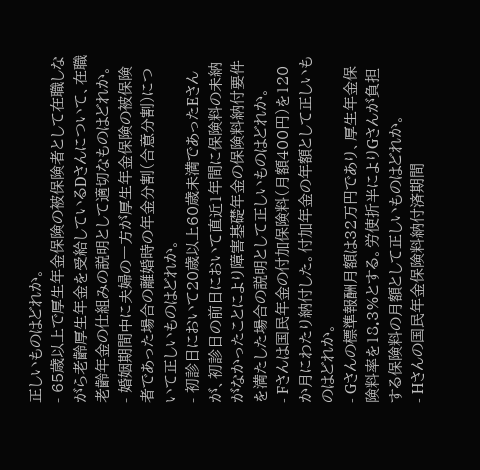正しいものはどれか。
- 65歳以上で厚生年金保険の被保険者として在職しながら老齢厚生年金を受給しているDさんについて、在職老齢年金の仕組みの説明として適切なものはどれか。
- 婚姻期間中に夫婦の一方が厚生年金保険の被保険者であった場合の離婚時の年金分割(合意分割)について正しいものはどれか。
- 初診日において20歳以上60歳未満であったEさんが、初診日の前日において直近1年間に保険料の未納がなかったことにより障害基礎年金の保険料納付要件を満たした場合の説明として正しいものはどれか。
- Fさんは国民年金の付加保険料(月額400円)を120か月にわたり納付した。付加年金の年額として正しいものはどれか。
- Gさんの標準報酬月額は32万円であり、厚生年金保険料率を18.3%とする。労使折半によりGさんが負担する保険料の月額として正しいものはどれか。
- Hさんの国民年金保険料納付済期間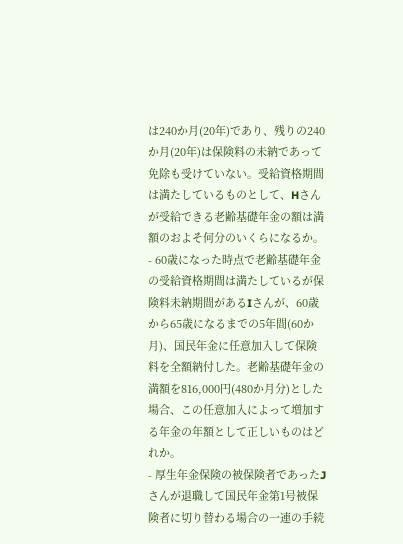は240か月(20年)であり、残りの240か月(20年)は保険料の未納であって免除も受けていない。受給資格期間は満たしているものとして、Hさんが受給できる老齢基礎年金の額は満額のおよそ何分のいくらになるか。
- 60歳になった時点で老齢基礎年金の受給資格期間は満たしているが保険料未納期間があるIさんが、60歳から65歳になるまでの5年間(60か月)、国民年金に任意加入して保険料を全額納付した。老齢基礎年金の満額を816,000円(480か月分)とした場合、この任意加入によって増加する年金の年額として正しいものはどれか。
- 厚生年金保険の被保険者であったJさんが退職して国民年金第1号被保険者に切り替わる場合の一連の手続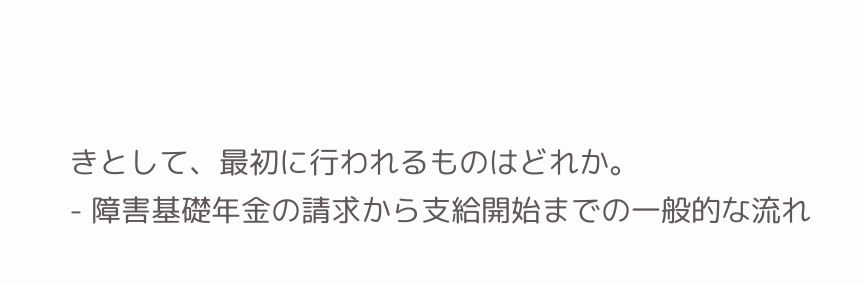きとして、最初に行われるものはどれか。
- 障害基礎年金の請求から支給開始までの一般的な流れ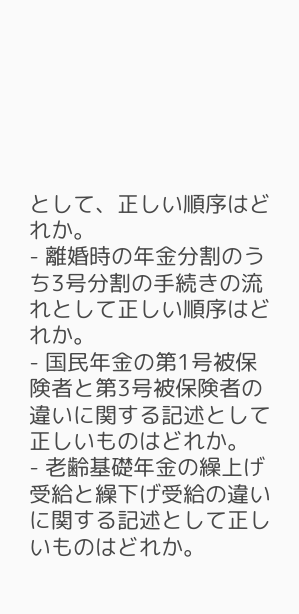として、正しい順序はどれか。
- 離婚時の年金分割のうち3号分割の手続きの流れとして正しい順序はどれか。
- 国民年金の第1号被保険者と第3号被保険者の違いに関する記述として正しいものはどれか。
- 老齢基礎年金の繰上げ受給と繰下げ受給の違いに関する記述として正しいものはどれか。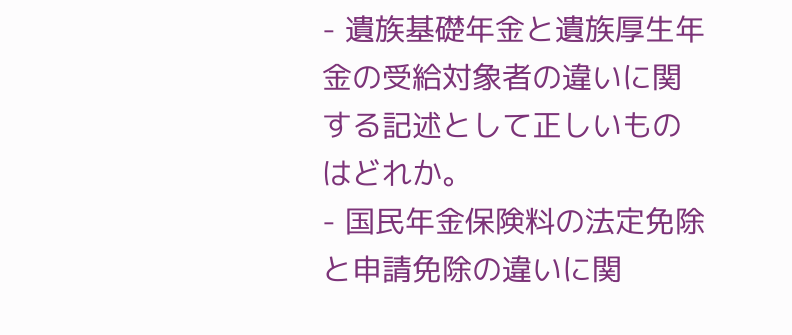- 遺族基礎年金と遺族厚生年金の受給対象者の違いに関する記述として正しいものはどれか。
- 国民年金保険料の法定免除と申請免除の違いに関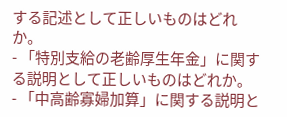する記述として正しいものはどれか。
- 「特別支給の老齢厚生年金」に関する説明として正しいものはどれか。
- 「中高齢寡婦加算」に関する説明と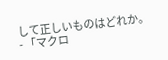して正しいものはどれか。
- 「マクロ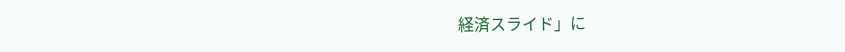経済スライド」に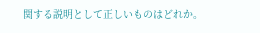関する説明として正しいものはどれか。